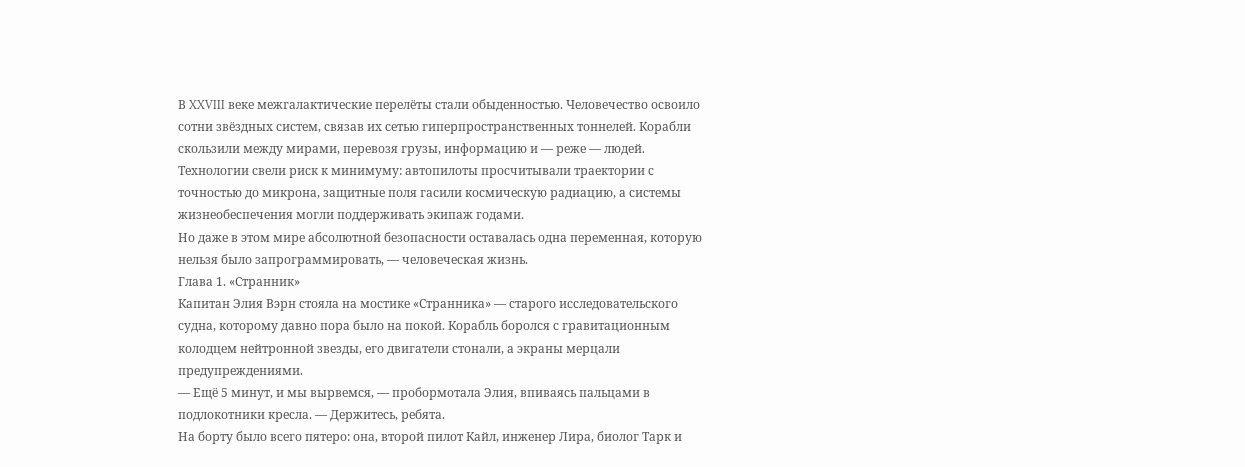В XXVIII веке межгалактические перелёты стали обыденностью. Человечество освоило сотни звёздных систем, связав их сетью гиперпространственных тоннелей. Корабли скользили между мирами, перевозя грузы, информацию и — реже — людей. Технологии свели риск к минимуму: автопилоты просчитывали траектории с точностью до микрона, защитные поля гасили космическую радиацию, а системы жизнеобеспечения могли поддерживать экипаж годами.
Но даже в этом мире абсолютной безопасности оставалась одна переменная, которую нельзя было запрограммировать, — человеческая жизнь.
Глава 1. «Странник»
Капитан Элия Вэрн стояла на мостике «Странника» — старого исследовательского судна, которому давно пора было на покой. Корабль боролся с гравитационным колодцем нейтронной звезды, его двигатели стонали, а экраны мерцали предупреждениями.
— Ещё 5 минут, и мы вырвемся, — пробормотала Элия, впиваясь пальцами в подлокотники кресла. — Держитесь, ребята.
На борту было всего пятеро: она, второй пилот Кайл, инженер Лира, биолог Тарк и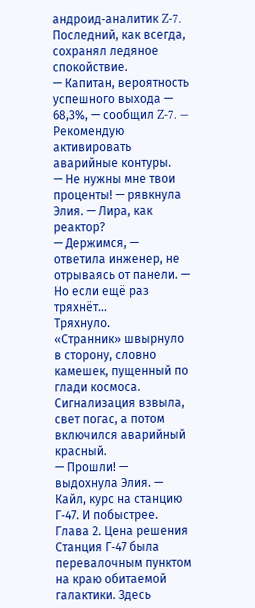андроид‑аналитик Z‑7. Последний, как всегда, сохранял ледяное спокойствие.
— Капитан, вероятность успешного выхода — 68,3%, — сообщил Z‑7. — Рекомендую активировать аварийные контуры.
— Не нужны мне твои проценты! — рявкнула Элия. — Лира, как реактор?
— Держимся, — ответила инженер, не отрываясь от панели. — Но если ещё раз тряхнёт…
Тряхнуло.
«Странник» швырнуло в сторону, словно камешек, пущенный по глади космоса. Сигнализация взвыла, свет погас, а потом включился аварийный красный.
— Прошли! — выдохнула Элия. — Кайл, курс на станцию Γ‑47. И побыстрее.
Глава 2. Цена решения
Станция Γ‑47 была перевалочным пунктом на краю обитаемой галактики. Здесь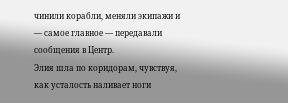чинили корабли, меняли экипажи и — самое главное — передавали сообщения в Центр.
Элия шла по коридорам, чувствуя, как усталость наливает ноги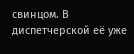свинцом. В диспетчерской её уже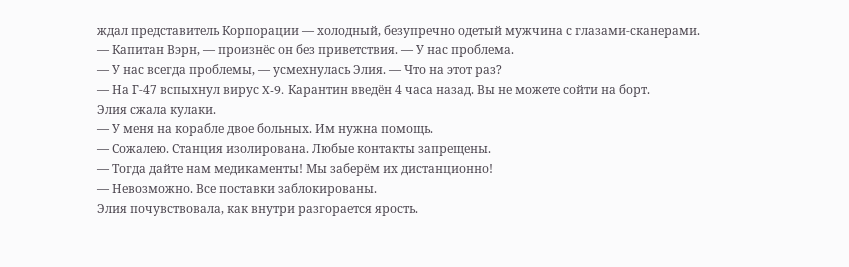ждал представитель Корпорации — холодный, безупречно одетый мужчина с глазами-сканерами.
— Капитан Вэрн, — произнёс он без приветствия. — У нас проблема.
— У нас всегда проблемы, — усмехнулась Элия. — Что на этот раз?
— На Γ‑47 вспыхнул вирус X‑9. Карантин введён 4 часа назад. Вы не можете сойти на борт.
Элия сжала кулаки.
— У меня на корабле двое больных. Им нужна помощь.
— Сожалею. Станция изолирована. Любые контакты запрещены.
— Тогда дайте нам медикаменты! Мы заберём их дистанционно!
— Невозможно. Все поставки заблокированы.
Элия почувствовала, как внутри разгорается ярость.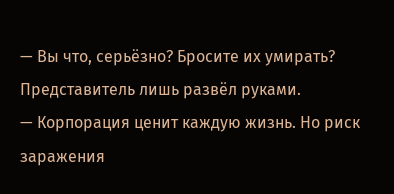— Вы что, серьёзно? Бросите их умирать?
Представитель лишь развёл руками.
— Корпорация ценит каждую жизнь. Но риск заражения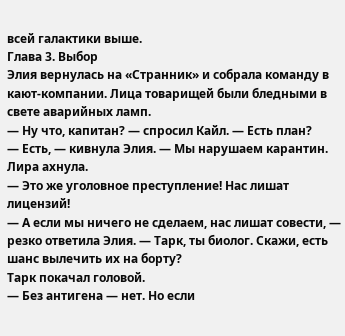всей галактики выше.
Глава 3. Выбор
Элия вернулась на «Странник» и собрала команду в кают‑компании. Лица товарищей были бледными в свете аварийных ламп.
— Ну что, капитан? — спросил Кайл. — Есть план?
— Есть, — кивнула Элия. — Мы нарушаем карантин.
Лира ахнула.
— Это же уголовное преступление! Нас лишат лицензий!
— А если мы ничего не сделаем, нас лишат совести, — резко ответила Элия. — Тарк, ты биолог. Скажи, есть шанс вылечить их на борту?
Тарк покачал головой.
— Без антигена — нет. Но если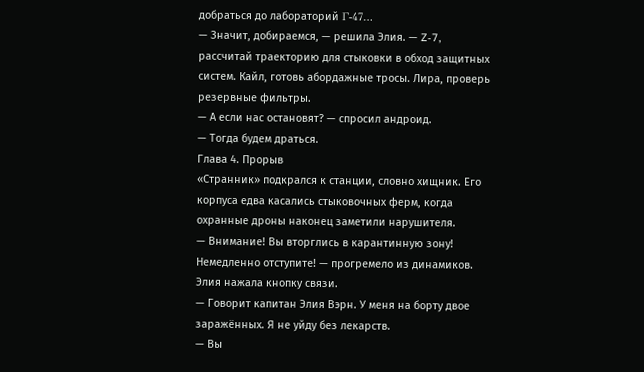добраться до лабораторий Γ‑47…
— Значит, добираемся, — решила Элия. — Z‑7, рассчитай траекторию для стыковки в обход защитных систем. Кайл, готовь абордажные тросы. Лира, проверь резервные фильтры.
— А если нас остановят? — спросил андроид.
— Тогда будем драться.
Глава 4. Прорыв
«Странник» подкрался к станции, словно хищник. Его корпуса едва касались стыковочных ферм, когда охранные дроны наконец заметили нарушителя.
— Внимание! Вы вторглись в карантинную зону! Немедленно отступите! — прогремело из динамиков.
Элия нажала кнопку связи.
— Говорит капитан Элия Вэрн. У меня на борту двое заражённых. Я не уйду без лекарств.
— Вы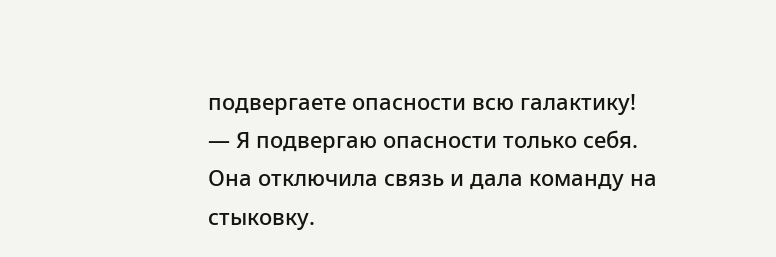подвергаете опасности всю галактику!
— Я подвергаю опасности только себя.
Она отключила связь и дала команду на стыковку.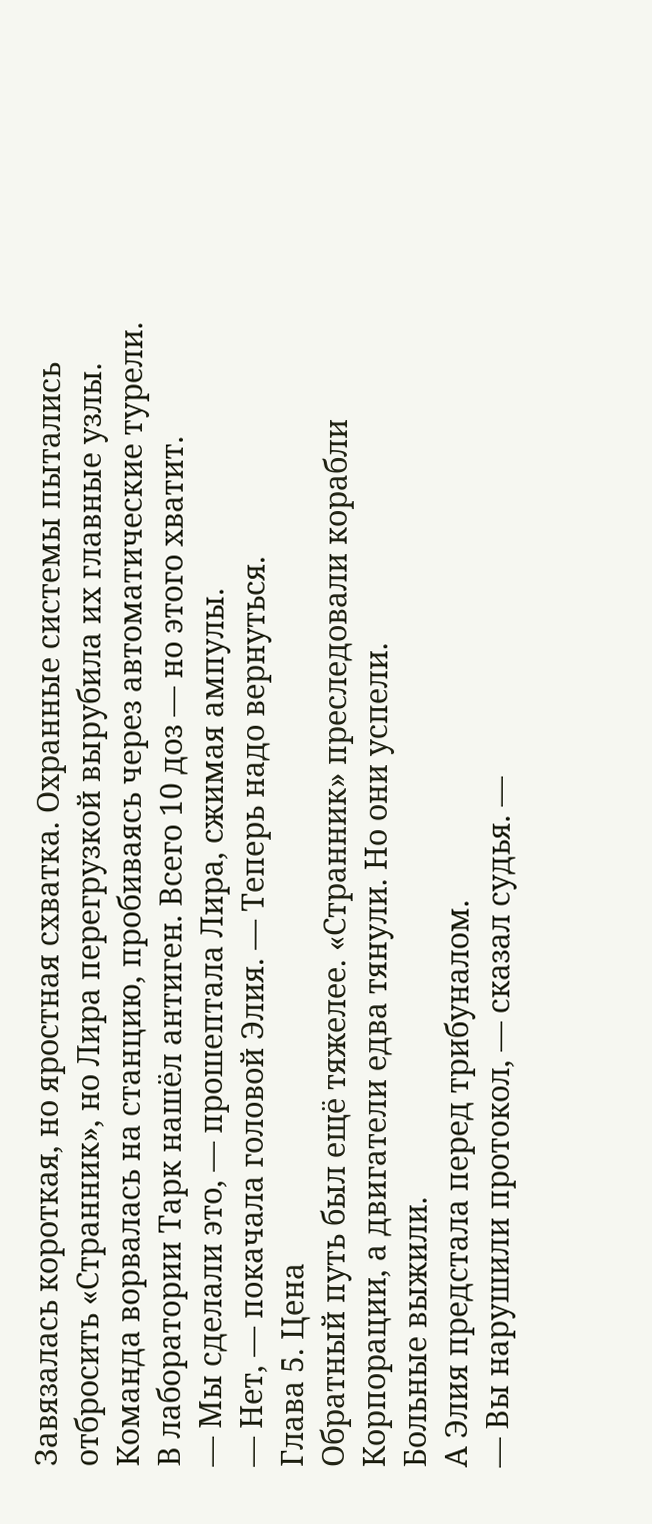Завязалась короткая, но яростная схватка. Охранные системы пытались отбросить «Странник», но Лира перегрузкой вырубила их главные узлы. Команда ворвалась на станцию, пробиваясь через автоматические турели.
В лаборатории Тарк нашёл антиген. Всего 10 доз — но этого хватит.
— Мы сделали это, — прошептала Лира, сжимая ампулы.
— Нет, — покачала головой Элия. — Теперь надо вернуться.
Глава 5. Цена
Обратный путь был ещё тяжелее. «Странник» преследовали корабли Корпорации, а двигатели едва тянули. Но они успели.
Больные выжили.
А Элия предстала перед трибуналом.
— Вы нарушили протокол, — сказал судья. —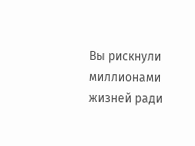Вы рискнули миллионами жизней ради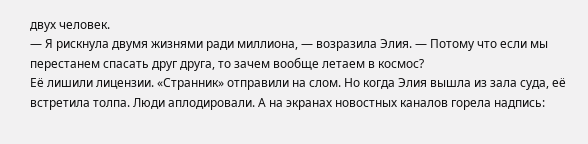двух человек.
— Я рискнула двумя жизнями ради миллиона, — возразила Элия. — Потому что если мы перестанем спасать друг друга, то зачем вообще летаем в космос?
Её лишили лицензии. «Странник» отправили на слом. Но когда Элия вышла из зала суда, её встретила толпа. Люди аплодировали. А на экранах новостных каналов горела надпись: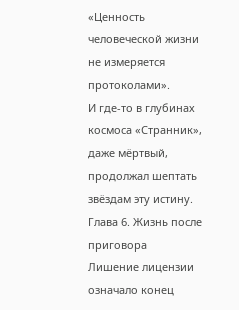«Ценность человеческой жизни не измеряется протоколами».
И где‑то в глубинах космоса «Странник», даже мёртвый, продолжал шептать звёздам эту истину.
Глава 6. Жизнь после приговора
Лишение лицензии означало конец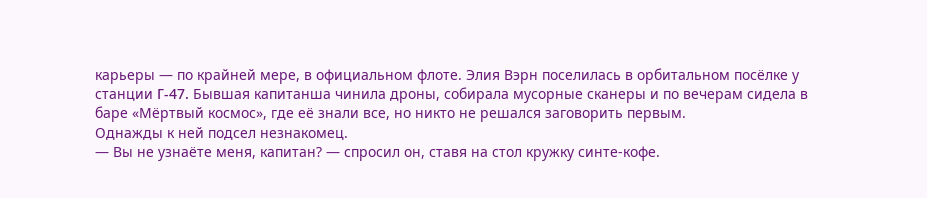карьеры — по крайней мере, в официальном флоте. Элия Вэрн поселилась в орбитальном посёлке у станции Γ‑47. Бывшая капитанша чинила дроны, собирала мусорные сканеры и по вечерам сидела в баре «Мёртвый космос», где её знали все, но никто не решался заговорить первым.
Однажды к ней подсел незнакомец.
— Вы не узнаёте меня, капитан? — спросил он, ставя на стол кружку синте‑кофе.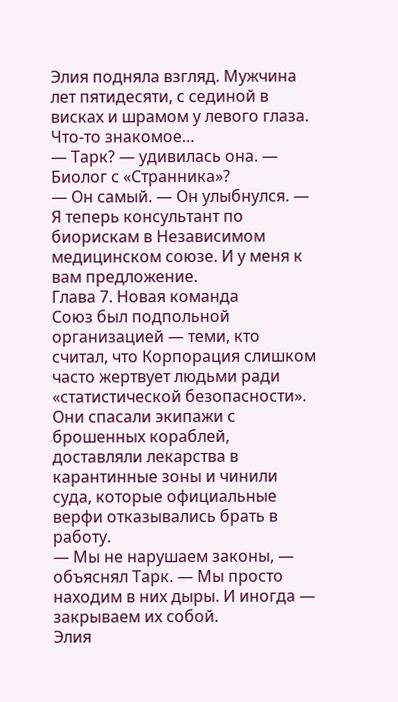Элия подняла взгляд. Мужчина лет пятидесяти, с сединой в висках и шрамом у левого глаза. Что‑то знакомое…
— Тарк? — удивилась она. — Биолог с «Странника»?
— Он самый. — Он улыбнулся. — Я теперь консультант по биорискам в Независимом медицинском союзе. И у меня к вам предложение.
Глава 7. Новая команда
Союз был подпольной организацией — теми, кто считал, что Корпорация слишком часто жертвует людьми ради «статистической безопасности». Они спасали экипажи с брошенных кораблей, доставляли лекарства в карантинные зоны и чинили суда, которые официальные верфи отказывались брать в работу.
— Мы не нарушаем законы, — объяснял Тарк. — Мы просто находим в них дыры. И иногда — закрываем их собой.
Элия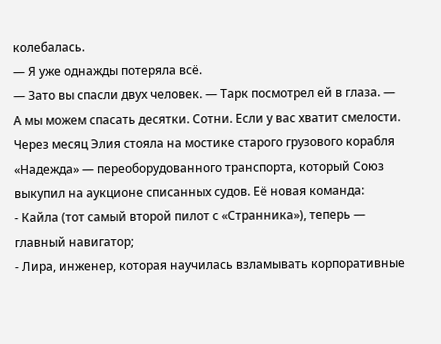колебалась.
— Я уже однажды потеряла всё.
— Зато вы спасли двух человек. — Тарк посмотрел ей в глаза. — А мы можем спасать десятки. Сотни. Если у вас хватит смелости.
Через месяц Элия стояла на мостике старого грузового корабля «Надежда» — переоборудованного транспорта, который Союз выкупил на аукционе списанных судов. Её новая команда:
- Кайла (тот самый второй пилот с «Странника»), теперь — главный навигатор;
- Лира, инженер, которая научилась взламывать корпоративные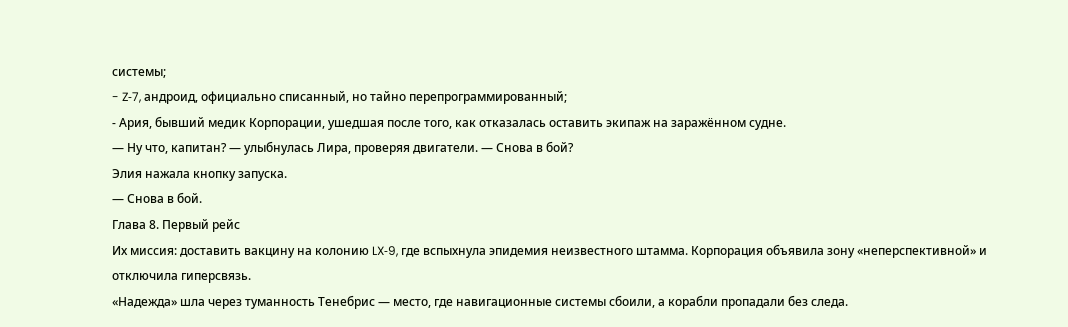системы;
- Z‑7, андроид, официально списанный, но тайно перепрограммированный;
- Ария, бывший медик Корпорации, ушедшая после того, как отказалась оставить экипаж на заражённом судне.
— Ну что, капитан? — улыбнулась Лира, проверяя двигатели. — Снова в бой?
Элия нажала кнопку запуска.
— Снова в бой.
Глава 8. Первый рейс
Их миссия: доставить вакцину на колонию LX‑9, где вспыхнула эпидемия неизвестного штамма. Корпорация объявила зону «неперспективной» и отключила гиперсвязь.
«Надежда» шла через туманность Тенебрис — место, где навигационные системы сбоили, а корабли пропадали без следа.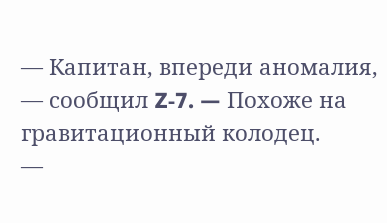— Капитан, впереди аномалия, — сообщил Z‑7. — Похоже на гравитационный колодец.
—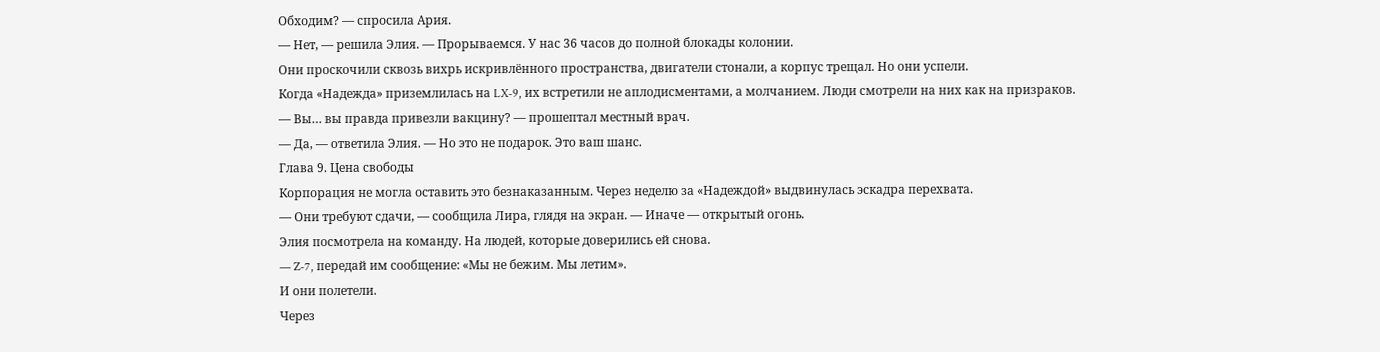Обходим? — спросила Ария.
— Нет, — решила Элия. — Прорываемся. У нас 36 часов до полной блокады колонии.
Они проскочили сквозь вихрь искривлённого пространства, двигатели стонали, а корпус трещал. Но они успели.
Когда «Надежда» приземлилась на LX‑9, их встретили не аплодисментами, а молчанием. Люди смотрели на них как на призраков.
— Вы… вы правда привезли вакцину? — прошептал местный врач.
— Да, — ответила Элия. — Но это не подарок. Это ваш шанс.
Глава 9. Цена свободы
Корпорация не могла оставить это безнаказанным. Через неделю за «Надеждой» выдвинулась эскадра перехвата.
— Они требуют сдачи, — сообщила Лира, глядя на экран. — Иначе — открытый огонь.
Элия посмотрела на команду. На людей, которые доверились ей снова.
— Z‑7, передай им сообщение: «Мы не бежим. Мы летим».
И они полетели.
Через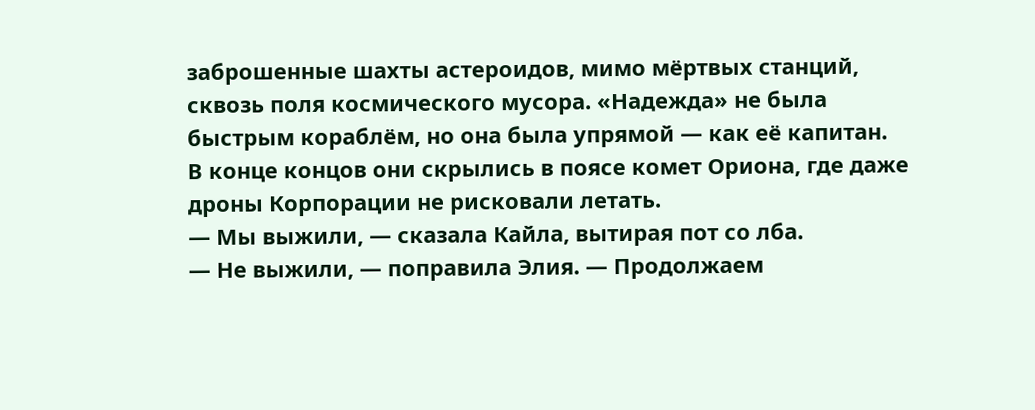заброшенные шахты астероидов, мимо мёртвых станций, сквозь поля космического мусора. «Надежда» не была быстрым кораблём, но она была упрямой — как её капитан.
В конце концов они скрылись в поясе комет Ориона, где даже дроны Корпорации не рисковали летать.
— Мы выжили, — сказала Кайла, вытирая пот со лба.
— Не выжили, — поправила Элия. — Продолжаем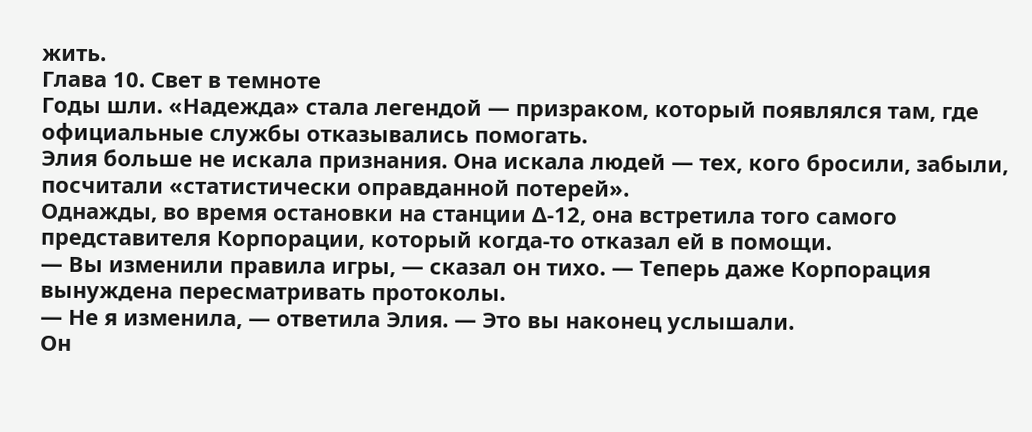жить.
Глава 10. Свет в темноте
Годы шли. «Надежда» стала легендой — призраком, который появлялся там, где официальные службы отказывались помогать.
Элия больше не искала признания. Она искала людей — тех, кого бросили, забыли, посчитали «статистически оправданной потерей».
Однажды, во время остановки на станции Δ‑12, она встретила того самого представителя Корпорации, который когда‑то отказал ей в помощи.
— Вы изменили правила игры, — сказал он тихо. — Теперь даже Корпорация вынуждена пересматривать протоколы.
— Не я изменила, — ответила Элия. — Это вы наконец услышали.
Он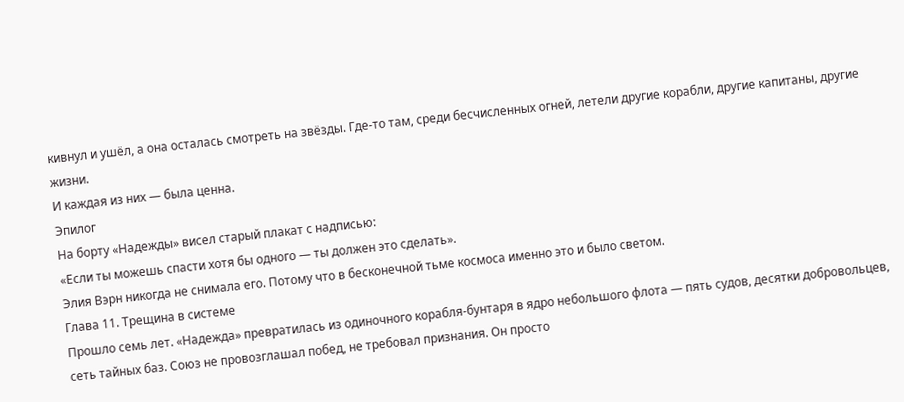кивнул и ушёл, а она осталась смотреть на звёзды. Где‑то там, среди бесчисленных огней, летели другие корабли, другие капитаны, другие жизни.
И каждая из них — была ценна.
Эпилог
На борту «Надежды» висел старый плакат с надписью:
«Если ты можешь спасти хотя бы одного — ты должен это сделать».
Элия Вэрн никогда не снимала его. Потому что в бесконечной тьме космоса именно это и было светом.
Глава 11. Трещина в системе
Прошло семь лет. «Надежда» превратилась из одиночного корабля‑бунтаря в ядро небольшого флота — пять судов, десятки добровольцев, сеть тайных баз. Союз не провозглашал побед, не требовал признания. Он просто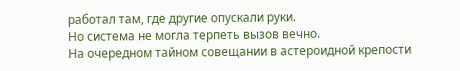работал там, где другие опускали руки.
Но система не могла терпеть вызов вечно.
На очередном тайном совещании в астероидной крепости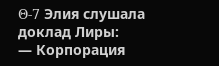Θ‑7 Элия слушала доклад Лиры:
— Корпорация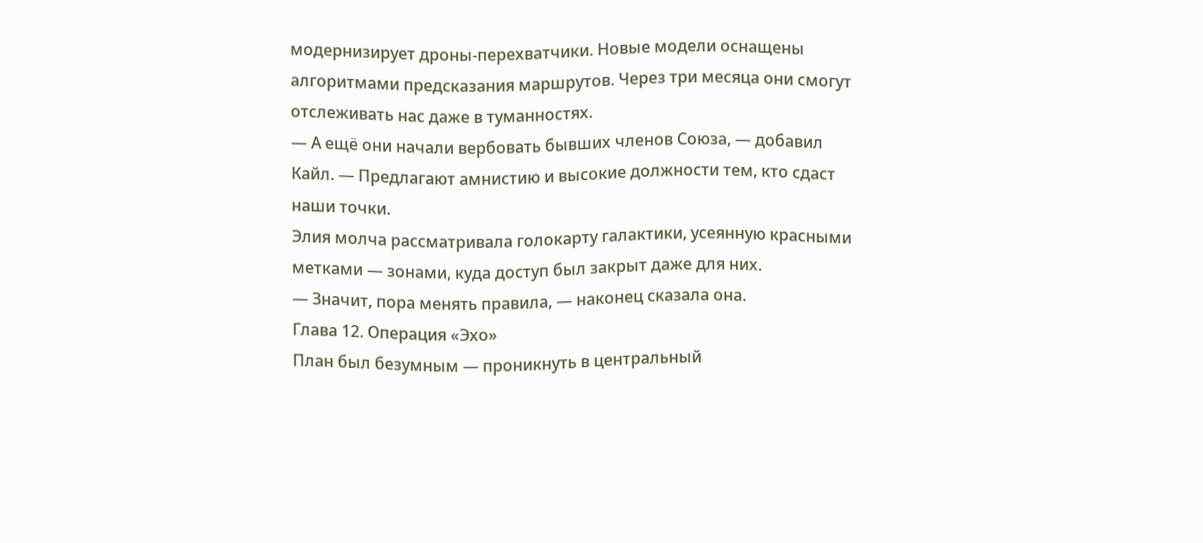модернизирует дроны‑перехватчики. Новые модели оснащены алгоритмами предсказания маршрутов. Через три месяца они смогут отслеживать нас даже в туманностях.
— А ещё они начали вербовать бывших членов Союза, — добавил Кайл. — Предлагают амнистию и высокие должности тем, кто сдаст наши точки.
Элия молча рассматривала голокарту галактики, усеянную красными метками — зонами, куда доступ был закрыт даже для них.
— Значит, пора менять правила, — наконец сказала она.
Глава 12. Операция «Эхо»
План был безумным — проникнуть в центральный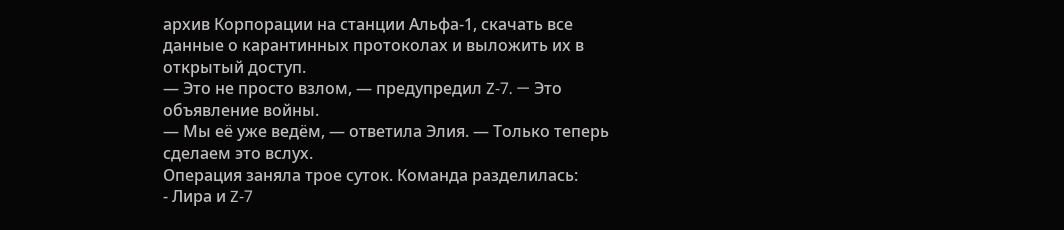архив Корпорации на станции Альфа‑1, скачать все данные о карантинных протоколах и выложить их в открытый доступ.
— Это не просто взлом, — предупредил Z‑7. — Это объявление войны.
— Мы её уже ведём, — ответила Элия. — Только теперь сделаем это вслух.
Операция заняла трое суток. Команда разделилась:
- Лира и Z‑7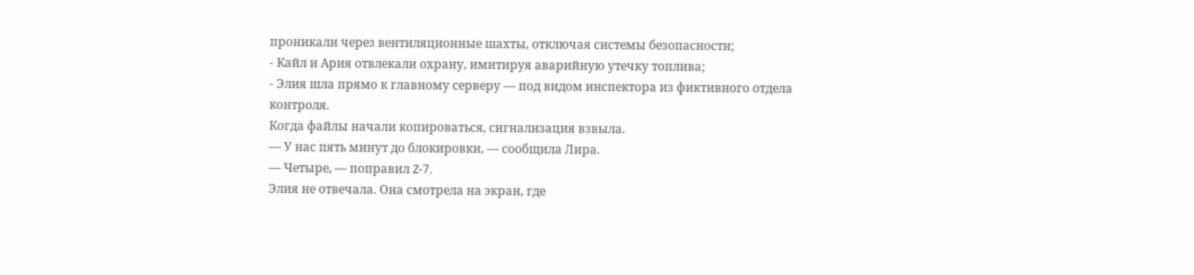проникали через вентиляционные шахты, отключая системы безопасности;
- Кайл и Ария отвлекали охрану, имитируя аварийную утечку топлива;
- Элия шла прямо к главному серверу — под видом инспектора из фиктивного отдела контроля.
Когда файлы начали копироваться, сигнализация взвыла.
— У нас пять минут до блокировки, — сообщила Лира.
— Четыре, — поправил Z‑7.
Элия не отвечала. Она смотрела на экран, где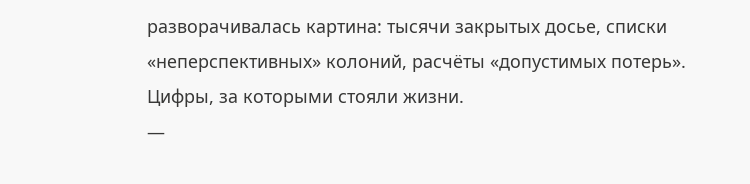разворачивалась картина: тысячи закрытых досье, списки «неперспективных» колоний, расчёты «допустимых потерь». Цифры, за которыми стояли жизни.
—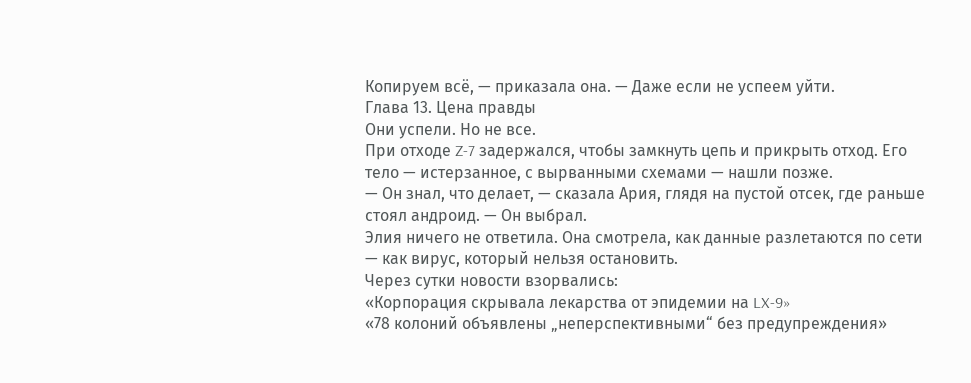Копируем всё, — приказала она. — Даже если не успеем уйти.
Глава 13. Цена правды
Они успели. Но не все.
При отходе Z‑7 задержался, чтобы замкнуть цепь и прикрыть отход. Его тело — истерзанное, с вырванными схемами — нашли позже.
— Он знал, что делает, — сказала Ария, глядя на пустой отсек, где раньше стоял андроид. — Он выбрал.
Элия ничего не ответила. Она смотрела, как данные разлетаются по сети — как вирус, который нельзя остановить.
Через сутки новости взорвались:
«Корпорация скрывала лекарства от эпидемии на LX‑9»
«78 колоний объявлены „неперспективными“ без предупреждения»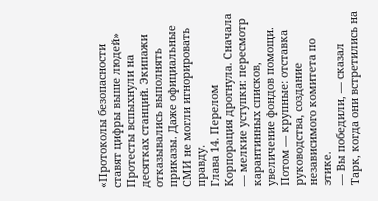«Протоколы безопасности ставят цифры выше людей»
Протесты вспыхнули на десятках станций. Экипажи отказывались выполнять приказы. Даже официальные СМИ не могли игнорировать правду.
Глава 14. Перелом
Корпорация дрогнула. Сначала — мелкие уступки: пересмотр карантинных списков, увеличение фондов помощи. Потом — крупные: отставка руководства, создание независимого комитета по этике.
— Вы победили, — сказал Тарк, когда они встретились на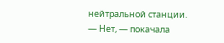нейтральной станции.
— Нет, — покачала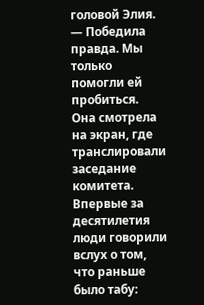головой Элия. — Победила правда. Мы только помогли ей пробиться.
Она смотрела на экран, где транслировали заседание комитета. Впервые за десятилетия люди говорили вслух о том, что раньше было табу: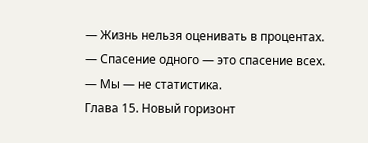— Жизнь нельзя оценивать в процентах.
— Спасение одного — это спасение всех.
— Мы — не статистика.
Глава 15. Новый горизонт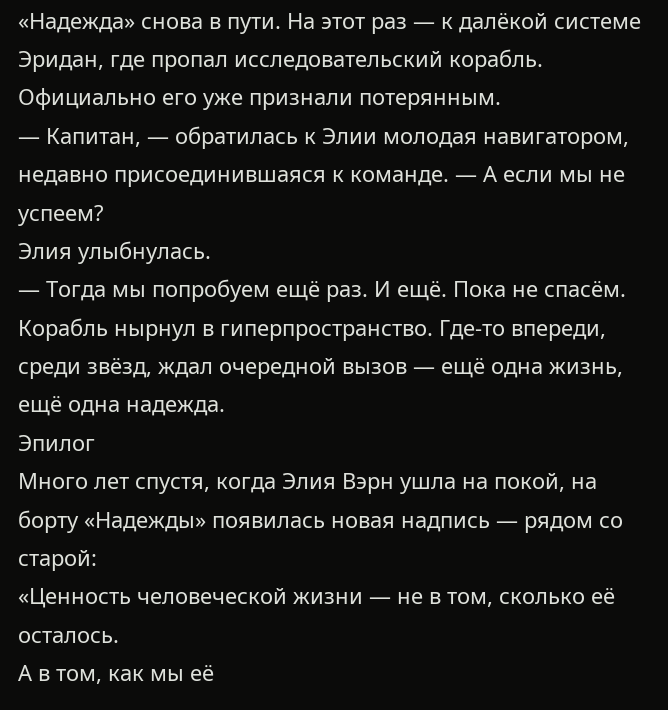«Надежда» снова в пути. На этот раз — к далёкой системе Эридан, где пропал исследовательский корабль. Официально его уже признали потерянным.
— Капитан, — обратилась к Элии молодая навигатором, недавно присоединившаяся к команде. — А если мы не успеем?
Элия улыбнулась.
— Тогда мы попробуем ещё раз. И ещё. Пока не спасём.
Корабль нырнул в гиперпространство. Где‑то впереди, среди звёзд, ждал очередной вызов — ещё одна жизнь, ещё одна надежда.
Эпилог
Много лет спустя, когда Элия Вэрн ушла на покой, на борту «Надежды» появилась новая надпись — рядом со старой:
«Ценность человеческой жизни — не в том, сколько её осталось.
А в том, как мы её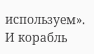используем».
И корабль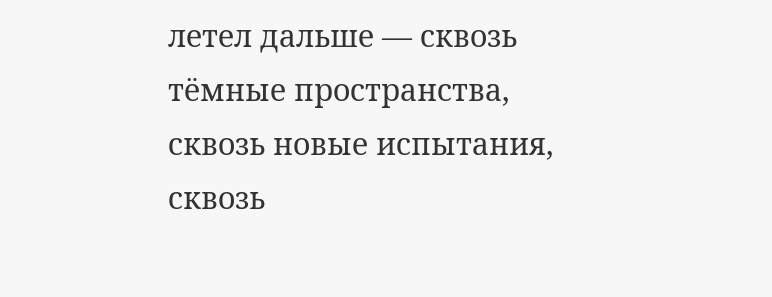летел дальше — сквозь тёмные пространства, сквозь новые испытания, сквозь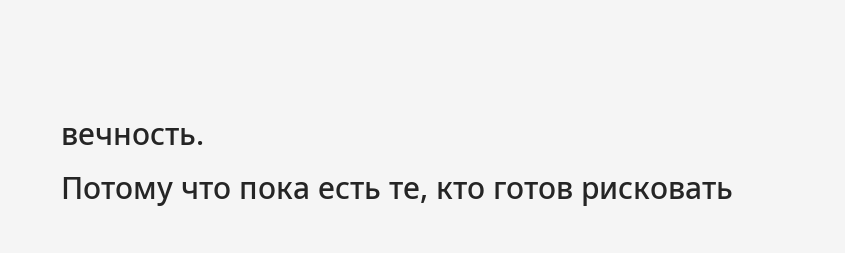вечность.
Потому что пока есть те, кто готов рисковать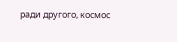ради другого, космос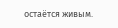остаётся живым.